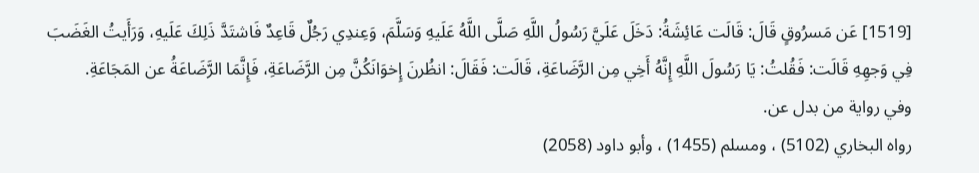[1519] عَن مَسرُوقٍ قَالَ: قَالَت عَائِشَةُ: دَخَلَ عَلَيَّ رَسُولُ اللَّهِ صَلَّى اللَّهُ عَلَيهِ وَسَلَّمَ، وَعِندِي رَجُلٌ قَاعِدٌ فَاشتَدَّ ذَلِكَ عَلَيهِ، وَرَأَيتُ الغَضَبَ فِي وَجهِهِ قَالَت: فَقُلتُ: يَا رَسُولَ اللَّهِ إِنَّهُ أَخِي مِن الرَّضَاعَةِ، قَالَت: فَقَالَ: انظُرنَ إِخوَانَكُنَّ مِن الرَّضَاعَةِ، فَإِنَّمَا الرَّضَاعَةُ عن المَجَاعَةِ.
وفي رواية من بدل عن.
رواه البخاري (5102) ، ومسلم (1455) ، وأبو داود (2058)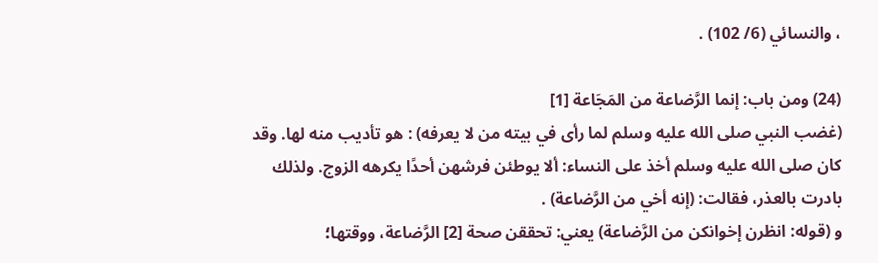، والنسائي (6/ 102) .

(24) ومن باب: إنما الرَّضاعة من المَجَاعة [1]
(غضب النبي صلى الله عليه وسلم لما رأى في بيته من لا يعرفه) : هو تأديب منه لها. وقد كان صلى الله عليه وسلم أخذ على النساء: ألا يوطئن فرشهن أحدًا يكرهه الزوج. ولذلك بادرت بالعذر، فقالت: (إنه أخي من الرَّضاعة) .
و (قوله: انظرن إخوانكن من الرَّضاعة) يعني: تحققن صحة [2] الرَّضاعة، ووقتها؛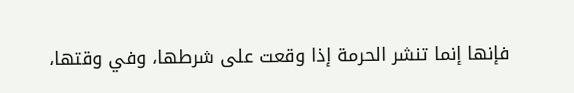فإنها إنما تنشر الحرمة إذا وقعت على شرطها، وفي وقتها،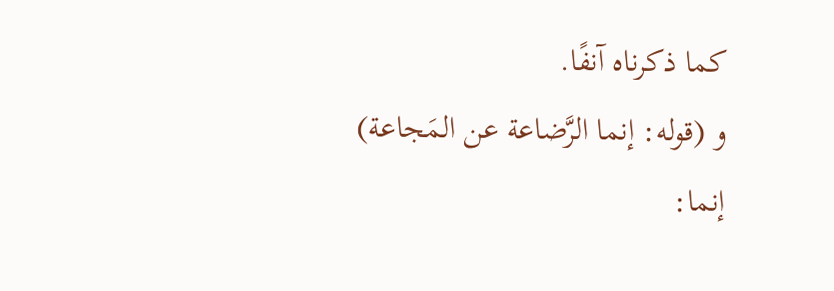كما ذكرناه آنفًا.
و (قوله: إنما الرَّضاعة عن المَجاعة) إنما: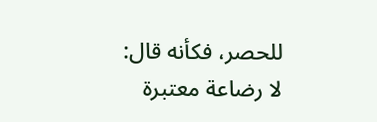للحصر، فكأنه قال: لا رضاعة معتبرة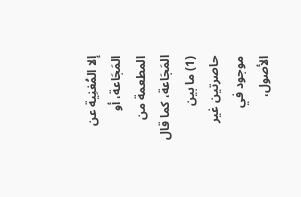إلا المُغنِية عن المَجَاعة، أو المطعمة من المَجَاعة، كما قال
(1) ما بين حاصرتين غير موجود في الأصول،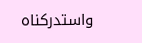واستدركناه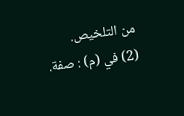من التلخيص.
(2) في (م) : صفة.